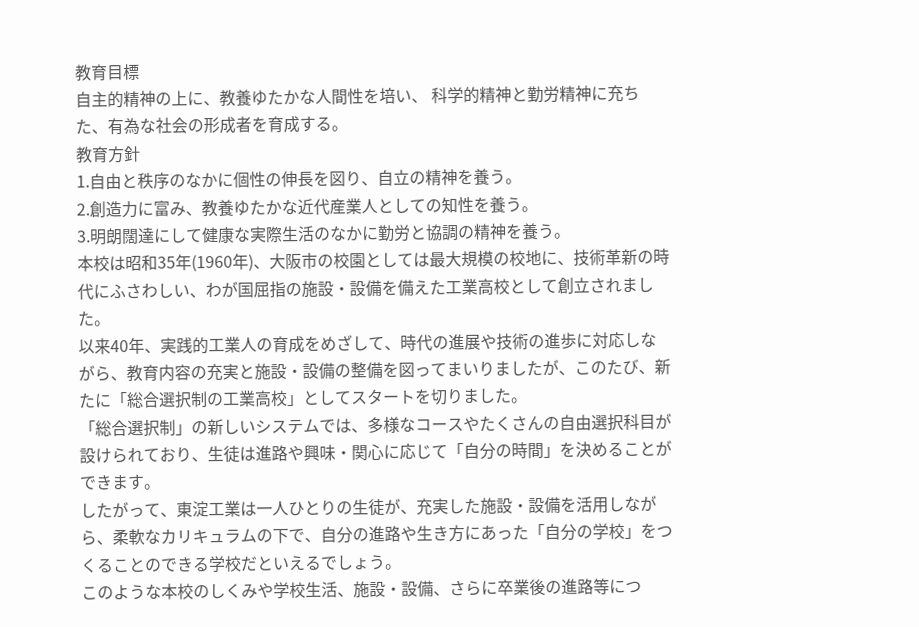教育目標
自主的精神の上に、教養ゆたかな人間性を培い、 科学的精神と勤労精神に充ちた、有為な社会の形成者を育成する。
教育方針
1.自由と秩序のなかに個性の伸長を図り、自立の精神を養う。
2.創造力に富み、教養ゆたかな近代産業人としての知性を養う。
3.明朗闊達にして健康な実際生活のなかに勤労と協調の精神を養う。
本校は昭和35年(1960年)、大阪市の校園としては最大規模の校地に、技術革新の時代にふさわしい、わが国屈指の施設・設備を備えた工業高校として創立されました。
以来40年、実践的工業人の育成をめざして、時代の進展や技術の進歩に対応しながら、教育内容の充実と施設・設備の整備を図ってまいりましたが、このたび、新たに「総合選択制の工業高校」としてスタートを切りました。
「総合選択制」の新しいシステムでは、多様なコースやたくさんの自由選択科目が設けられており、生徒は進路や興味・関心に応じて「自分の時間」を決めることができます。
したがって、東淀工業は一人ひとりの生徒が、充実した施設・設備を活用しながら、柔軟なカリキュラムの下で、自分の進路や生き方にあった「自分の学校」をつくることのできる学校だといえるでしょう。
このような本校のしくみや学校生活、施設・設備、さらに卒業後の進路等につ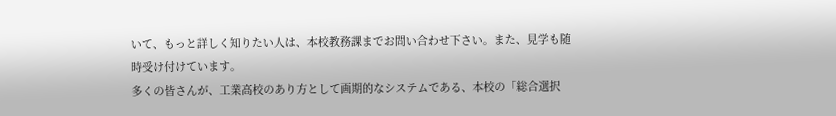いて、もっと詳しく知りたい人は、本校教務課までお問い合わせ下さい。また、見学も随時受け付けています。
多くの皆さんが、工業高校のあり方として画期的なシステムである、本校の「総合選択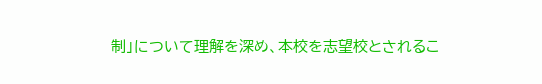制」について理解を深め、本校を志望校とされるこ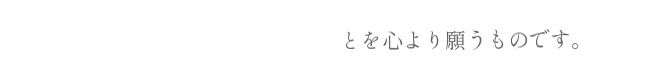とを心より願うものです。